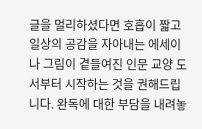글을 멀리하셨다면 호흡이 짧고 일상의 공감을 자아내는 에세이나 그림이 곁들여진 인문 교양 도서부터 시작하는 것을 권해드립니다. 완독에 대한 부담을 내려놓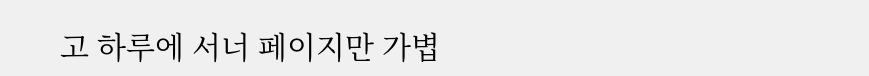고 하루에 서너 페이지만 가볍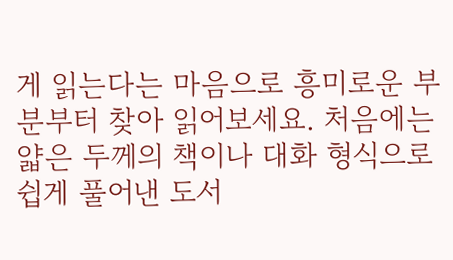게 읽는다는 마음으로 흥미로운 부분부터 찾아 읽어보세요. 처음에는 얇은 두께의 책이나 대화 형식으로 쉽게 풀어낸 도서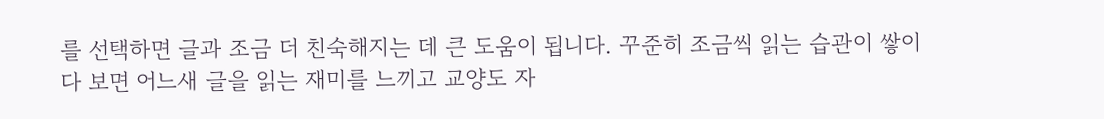를 선택하면 글과 조금 더 친숙해지는 데 큰 도움이 됩니다. 꾸준히 조금씩 읽는 습관이 쌓이다 보면 어느새 글을 읽는 재미를 느끼고 교양도 자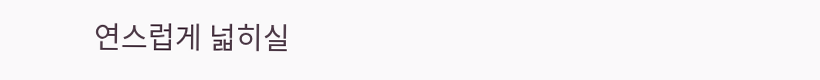연스럽게 넓히실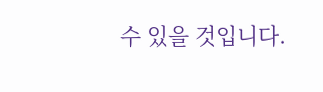수 있을 것입니다.